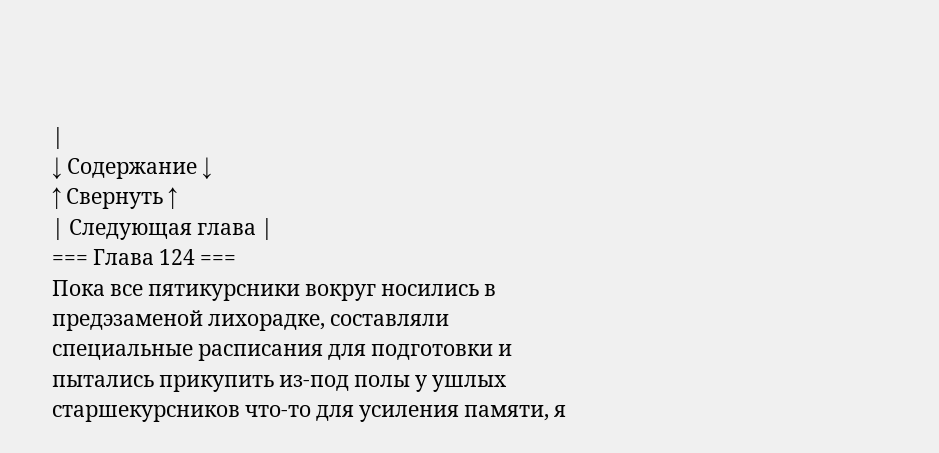|
↓ Содержание ↓
↑ Свернуть ↑
| Следующая глава |
=== Глава 124 ===
Пока все пятикурсники вокруг носились в предэзаменой лихорадке, составляли специальные расписания для подготовки и пытались прикупить из-под полы у ушлых старшекурсников что-то для усиления памяти, я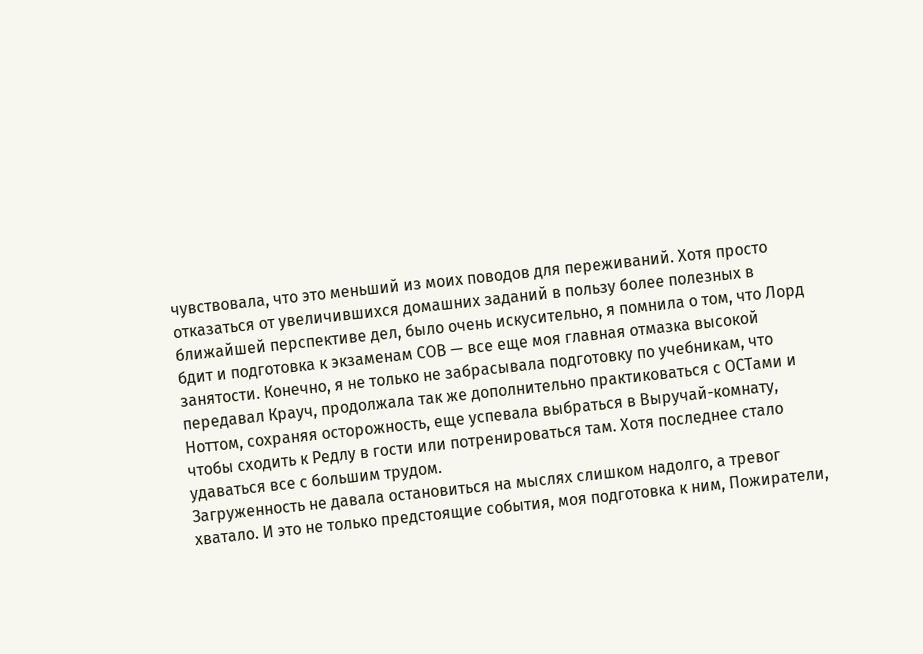чувствовала, что это меньший из моих поводов для переживаний. Хотя просто отказаться от увеличившихся домашних заданий в пользу более полезных в ближайшей перспективе дел, было очень искусительно, я помнила о том, что Лорд бдит и подготовка к экзаменам СОВ — все еще моя главная отмазка высокой занятости. Конечно, я не только не забрасывала подготовку по учебникам, что передавал Крауч, продолжала так же дополнительно практиковаться с ОСТами и Ноттом, сохраняя осторожность, еще успевала выбраться в Выручай-комнату, чтобы сходить к Редлу в гости или потренироваться там. Хотя последнее стало удаваться все с большим трудом.
Загруженность не давала остановиться на мыслях слишком надолго, а тревог хватало. И это не только предстоящие события, моя подготовка к ним, Пожиратели,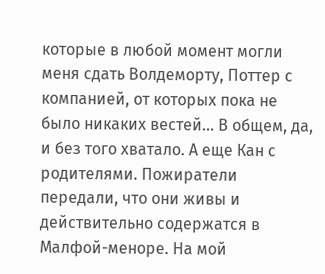которые в любой момент могли меня сдать Волдеморту, Поттер с компанией, от которых пока не было никаких вестей... В общем, да, и без того хватало. А еще Кан с родителями. Пожиратели передали, что они живы и действительно содержатся в Малфой-меноре. На мой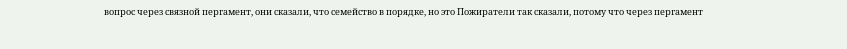вопрос через связной пергамент, они сказали, что семейство в порядке, но это Пожиратели так сказали, потому что через пергамент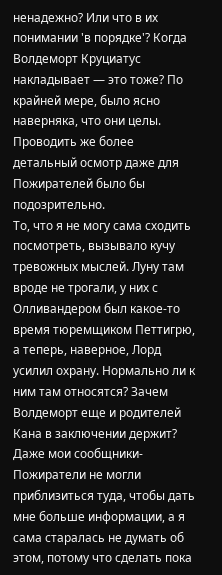ненадежно? Или что в их понимании 'в порядке'? Когда Волдеморт Круциатус накладывает — это тоже? По крайней мере, было ясно наверняка, что они целы. Проводить же более детальный осмотр даже для Пожирателей было бы подозрительно.
То, что я не могу сама сходить посмотреть, вызывало кучу тревожных мыслей. Луну там вроде не трогали, у них с Олливандером был какое-то время тюремщиком Петтигрю, а теперь, наверное, Лорд усилил охрану. Нормально ли к ним там относятся? Зачем Волдеморт еще и родителей Кана в заключении держит?
Даже мои сообщники-Пожиратели не могли приблизиться туда, чтобы дать мне больше информации, а я сама старалась не думать об этом, потому что сделать пока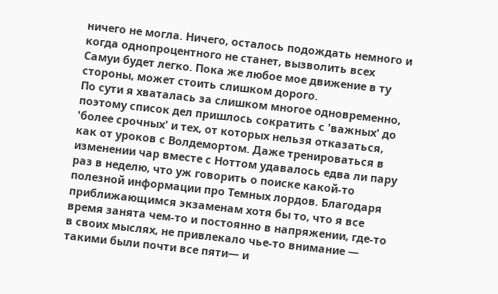ничего не могла. Ничего, осталось подождать немного и когда однопроцентного не станет, вызволить всех Самуи будет легко. Пока же любое мое движение в ту стороны, может стоить слишком дорого.
По сути я хваталась за слишком многое одновременно, поэтому список дел пришлось сократить с 'важных' до 'более срочных' и тех, от которых нельзя отказаться, как от уроков с Волдемортом. Даже тренироваться в изменении чар вместе с Ноттом удавалось едва ли пару раз в неделю, что уж говорить о поиске какой-то полезной информации про Темных лордов. Благодаря приближающимся экзаменам хотя бы то, что я все время занята чем-то и постоянно в напряжении, где-то в своих мыслях, не привлекало чье-то внимание — такими были почти все пяти— и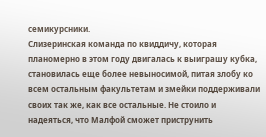семикурсники.
Слизеринская команда по квиддичу, которая планомерно в этом году двигалась к выиграшу кубка, становилась еще более невыносимой, питая злобу ко всем остальным факультетам и змейки поддерживали своих так же, как все остальные. Не стоило и надеяться, что Малфой сможет приструнить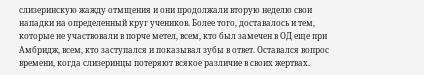слизеринскую жажду отмщения и они продолжали вторую неделю свои нападки на определенный круг учеников. Более того, доставалось и тем, которые не участвовали в порче метел, всем, кто был замечен в ОД еще при Амбридж, всем, кто заступался и показывал зубы в ответ. Оставался вопрос времени, когда слизеринцы потеряют всякое различие в своих жертвах.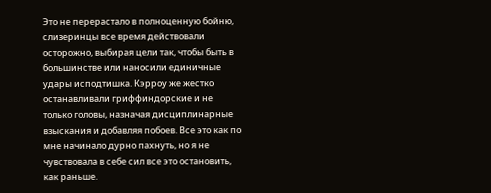Это не перерастало в полноценную бойню, слизеринцы все время действовали осторожно, выбирая цели так, чтобы быть в большинстве или наносили единичные удары исподтишка. Кэрроу же жестко останавливали гриффиндорские и не только головы, назначая дисциплинарные взыскания и добавляя побоев. Все это как по мне начинало дурно пахнуть, но я не чувствовала в себе сил все это остановить, как раньше.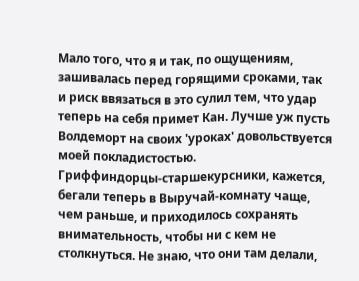Мало того, что я и так, по ощущениям, зашивалась перед горящими сроками, так и риск ввязаться в это сулил тем, что удар теперь на себя примет Кан. Лучше уж пусть Волдеморт на своих 'уроках' довольствуется моей покладистостью.
Гриффиндорцы-старшекурсники, кажется, бегали теперь в Выручай-комнату чаще, чем раньше, и приходилось сохранять внимательность, чтобы ни с кем не столкнуться. Не знаю, что они там делали,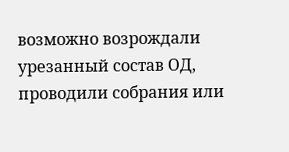возможно возрождали урезанный состав ОД, проводили собрания или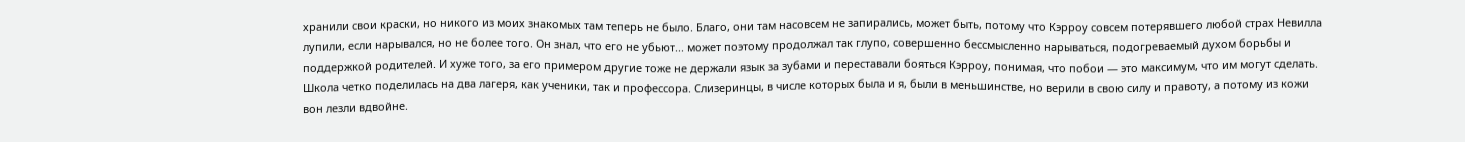хранили свои краски, но никого из моих знакомых там теперь не было. Благо, они там насовсем не запирались, может быть, потому что Кэрроу совсем потерявшего любой страх Невилла лупили, если нарывался, но не более того. Он знал, что его не убьют... может поэтому продолжал так глупо, совершенно бессмысленно нарываться, подогреваемый духом борьбы и поддержкой родителей. И хуже того, за его примером другие тоже не держали язык за зубами и переставали бояться Кэрроу, понимая, что побои — это максимум, что им могут сделать.
Школа четко поделилась на два лагеря, как ученики, так и профессора. Слизеринцы, в числе которых была и я, были в меньшинстве, но верили в свою силу и правоту, а потому из кожи вон лезли вдвойне.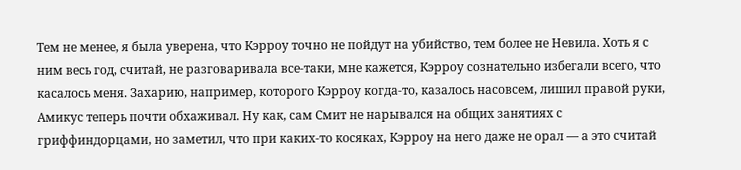Тем не менее, я была уверена, что Кэрроу точно не пойдут на убийство, тем более не Невила. Хоть я с ним весь год, считай, не разговаривала все-таки, мне кажется, Кэрроу сознательно избегали всего, что касалось меня. Захарию, например, которого Кэрроу когда-то, казалось насовсем, лишил правой руки, Амикус теперь почти обхаживал. Ну как, сам Смит не нарывался на общих занятиях с гриффиндорцами, но заметил, что при каких-то косяках, Кэрроу на него даже не орал — а это считай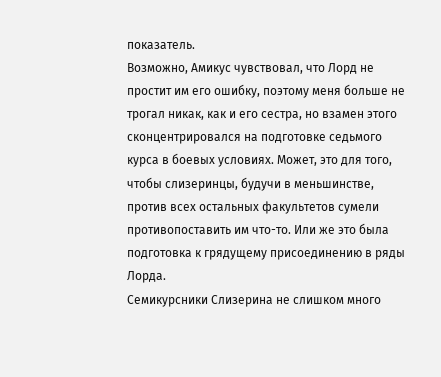показатель.
Возможно, Амикус чувствовал, что Лорд не простит им его ошибку, поэтому меня больше не трогал никак, как и его сестра, но взамен этого сконцентрировался на подготовке седьмого курса в боевых условиях. Может, это для того, чтобы слизеринцы, будучи в меньшинстве, против всех остальных факультетов сумели противопоставить им что-то. Или же это была подготовка к грядущему присоединению в ряды Лорда.
Семикурсники Слизерина не слишком много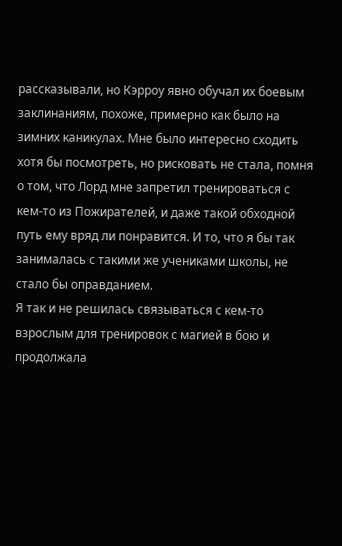рассказывали, но Кэрроу явно обучал их боевым заклинаниям, похоже, примерно как было на зимних каникулах. Мне было интересно сходить хотя бы посмотреть, но рисковать не стала, помня о том, что Лорд мне запретил тренироваться с кем-то из Пожирателей, и даже такой обходной путь ему вряд ли понравится. И то, что я бы так занималась с такими же учениками школы, не стало бы оправданием.
Я так и не решилась связываться с кем-то взрослым для тренировок с магией в бою и продолжала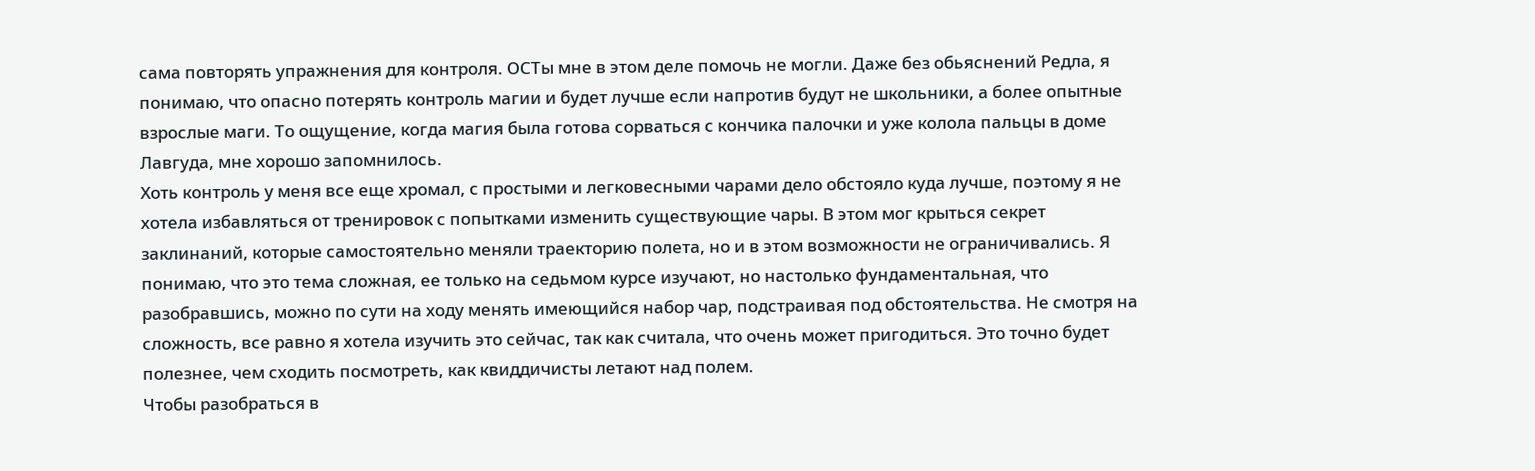сама повторять упражнения для контроля. ОСТы мне в этом деле помочь не могли. Даже без обьяснений Редла, я понимаю, что опасно потерять контроль магии и будет лучше если напротив будут не школьники, а более опытные взрослые маги. То ощущение, когда магия была готова сорваться с кончика палочки и уже колола пальцы в доме Лавгуда, мне хорошо запомнилось.
Хоть контроль у меня все еще хромал, с простыми и легковесными чарами дело обстояло куда лучше, поэтому я не хотела избавляться от тренировок с попытками изменить существующие чары. В этом мог крыться секрет заклинаний, которые самостоятельно меняли траекторию полета, но и в этом возможности не ограничивались. Я понимаю, что это тема сложная, ее только на седьмом курсе изучают, но настолько фундаментальная, что разобравшись, можно по сути на ходу менять имеющийся набор чар, подстраивая под обстоятельства. Не смотря на сложность, все равно я хотела изучить это сейчас, так как считала, что очень может пригодиться. Это точно будет полезнее, чем сходить посмотреть, как квиддичисты летают над полем.
Чтобы разобраться в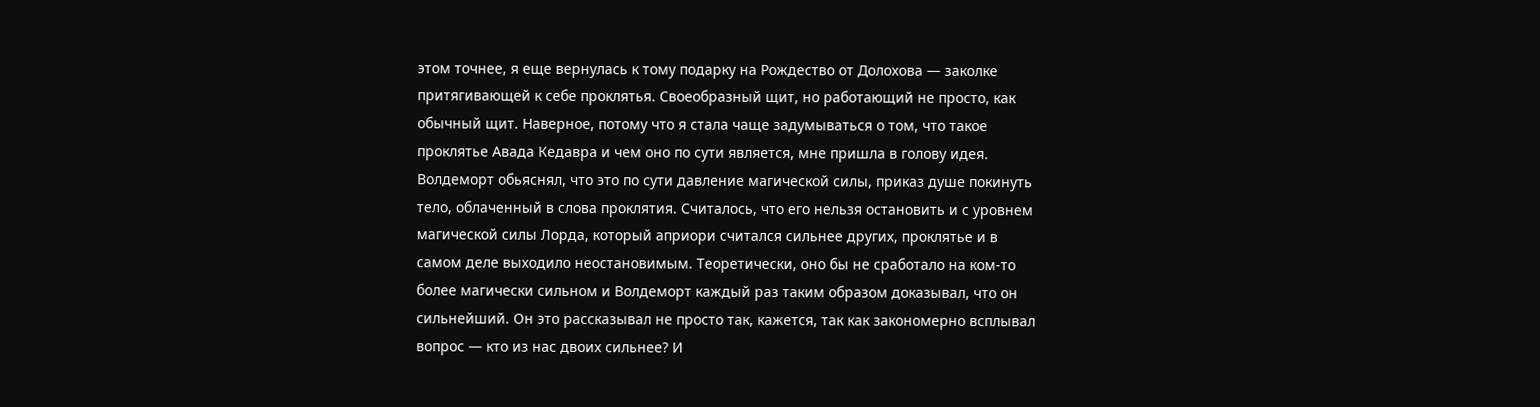этом точнее, я еще вернулась к тому подарку на Рождество от Долохова — заколке притягивающей к себе проклятья. Своеобразный щит, но работающий не просто, как обычный щит. Наверное, потому что я стала чаще задумываться о том, что такое проклятье Авада Кедавра и чем оно по сути является, мне пришла в голову идея. Волдеморт обьяснял, что это по сути давление магической силы, приказ душе покинуть тело, облаченный в слова проклятия. Считалось, что его нельзя остановить и с уровнем магической силы Лорда, который априори считался сильнее других, проклятье и в самом деле выходило неостановимым. Теоретически, оно бы не сработало на ком-то более магически сильном и Волдеморт каждый раз таким образом доказывал, что он сильнейший. Он это рассказывал не просто так, кажется, так как закономерно всплывал вопрос — кто из нас двоих сильнее? И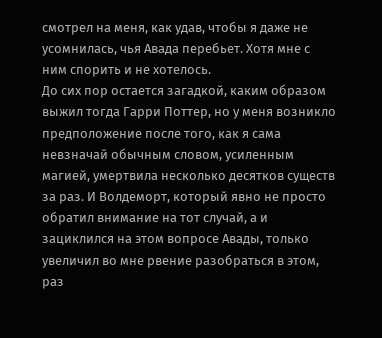смотрел на меня, как удав, чтобы я даже не усомнилась, чья Авада перебьет. Хотя мне с ним спорить и не хотелось.
До сих пор остается загадкой, каким образом выжил тогда Гарри Поттер, но у меня возникло предположение после того, как я сама невзначай обычным словом, усиленным магией, умертвила несколько десятков существ за раз. И Волдеморт, который явно не просто обратил внимание на тот случай, а и зациклился на этом вопросе Авады, только увеличил во мне рвение разобраться в этом, раз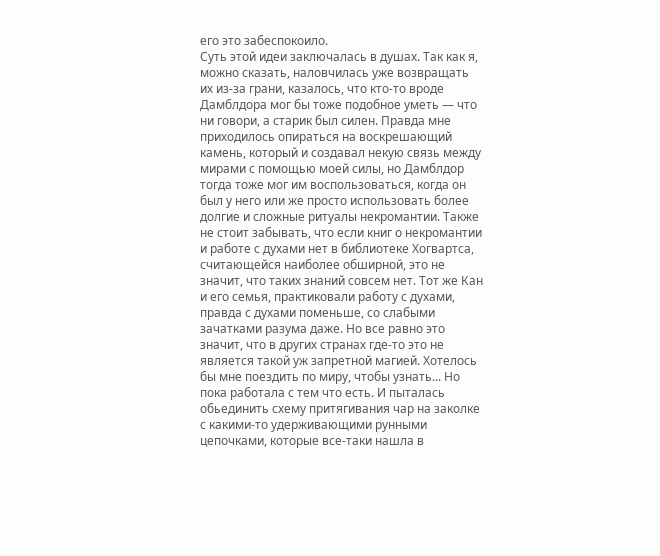его это забеспокоило.
Суть этой идеи заключалась в душах. Так как я, можно сказать, наловчилась уже возвращать их из-за грани, казалось, что кто-то вроде Дамблдора мог бы тоже подобное уметь — что ни говори, а старик был силен. Правда мне приходилось опираться на воскрешающий камень, который и создавал некую связь между мирами с помощью моей силы, но Дамблдор тогда тоже мог им воспользоваться, когда он был у него или же просто использовать более долгие и сложные ритуалы некромантии. Также не стоит забывать, что если книг о некромантии и работе с духами нет в библиотеке Хогвартса, считающейся наиболее обширной, это не значит, что таких знаний совсем нет. Тот же Кан и его семья, практиковали работу с духами, правда с духами поменьше, со слабыми зачатками разума даже. Но все равно это значит, что в других странах где-то это не является такой уж запретной магией. Хотелось бы мне поездить по миру, чтобы узнать... Но пока работала с тем что есть. И пыталась обьединить схему притягивания чар на заколке с какими-то удерживающими рунными цепочками, которые все-таки нашла в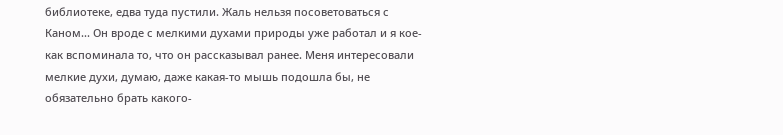библиотеке, едва туда пустили. Жаль нельзя посоветоваться с Каном... Он вроде с мелкими духами природы уже работал и я кое-как вспоминала то, что он рассказывал ранее. Меня интересовали мелкие духи, думаю, даже какая-то мышь подошла бы, не обязательно брать какого-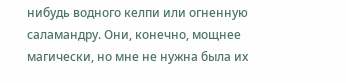нибудь водного келпи или огненную саламандру. Они, конечно, мощнее магически, но мне не нужна была их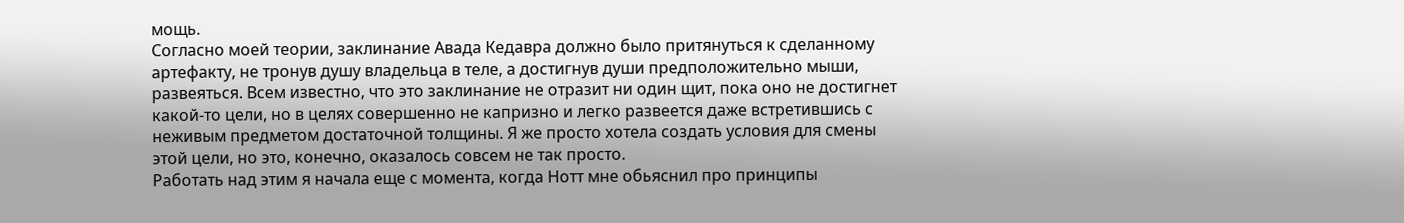мощь.
Согласно моей теории, заклинание Авада Кедавра должно было притянуться к сделанному артефакту, не тронув душу владельца в теле, а достигнув души предположительно мыши, развеяться. Всем известно, что это заклинание не отразит ни один щит, пока оно не достигнет какой-то цели, но в целях совершенно не капризно и легко развеется даже встретившись с неживым предметом достаточной толщины. Я же просто хотела создать условия для смены этой цели, но это, конечно, оказалось совсем не так просто.
Работать над этим я начала еще с момента, когда Нотт мне обьяснил про принципы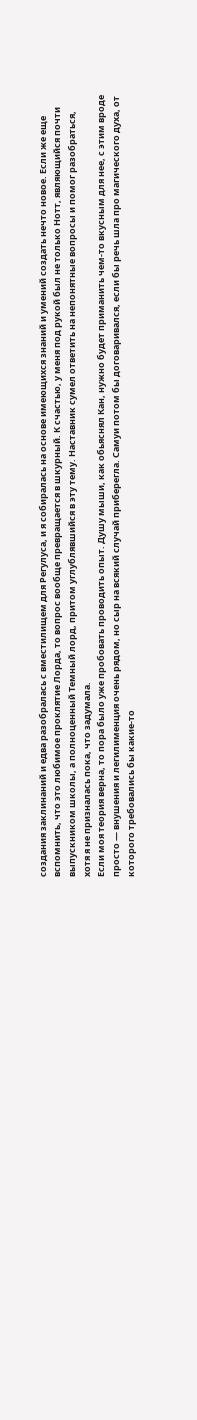создания заклинаний и едва разобралась с вместилищем для Регулуса, и я собиралась на основе имеющихся знаний и умений создать нечто новое. Если же еще вспомнить, что это любимое проклятие Лорда, то вопрос вообще превращается в шкурный. К счастью, у меня под рукой был не только Нотт, являющийся почти выпускником школы, а полноценный Темный лорд, притом углублявшийся в эту тему. Наставник сумел ответить на непонятные вопросы и помог разобраться, хотя я не призналась пока, что задумала.
Если моя теория верна, то пора было уже пробовать проводить опыт. Душу мыши, как обьяснял Кан, нужно будет приманить чем-то вкусным для нее, с этим вроде просто — внушения и легилименция очень рядом, но сыр на всякий случай приберегла. Самуи потом бы договаривался, если бы речь шла про магического духа, от которого требовались бы какие-то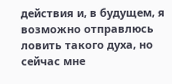действия и, в будущем, я возможно отправлюсь ловить такого духа, но сейчас мне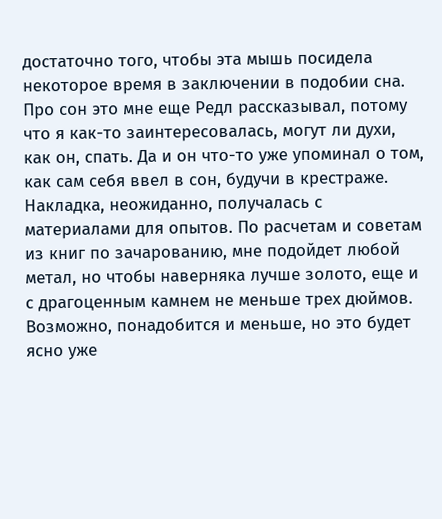достаточно того, чтобы эта мышь посидела некоторое время в заключении в подобии сна. Про сон это мне еще Редл рассказывал, потому что я как-то заинтересовалась, могут ли духи, как он, спать. Да и он что-то уже упоминал о том, как сам себя ввел в сон, будучи в крестраже.
Накладка, неожиданно, получалась с материалами для опытов. По расчетам и советам из книг по зачарованию, мне подойдет любой метал, но чтобы наверняка лучше золото, еще и с драгоценным камнем не меньше трех дюймов. Возможно, понадобится и меньше, но это будет ясно уже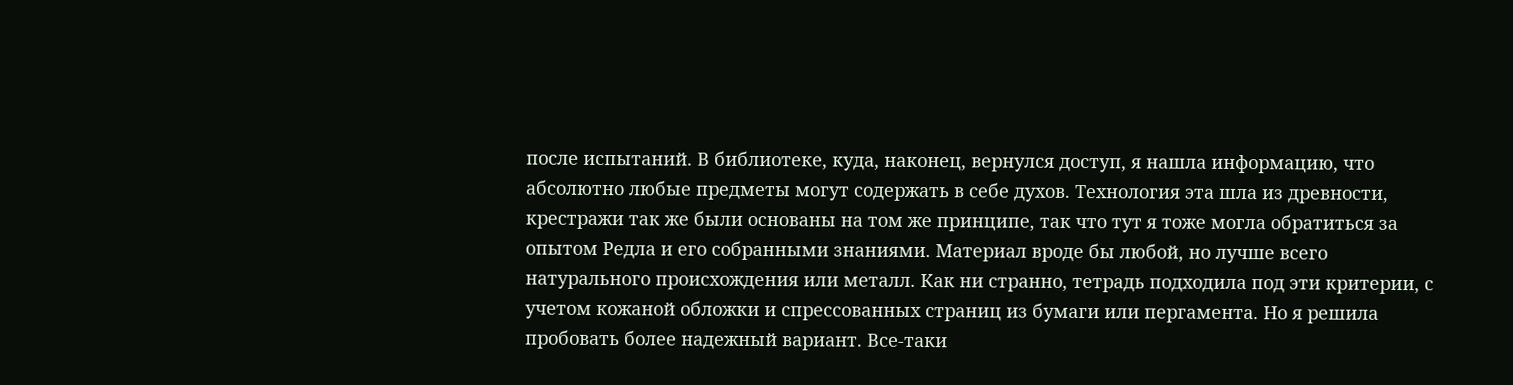после испытаний. В библиотеке, куда, наконец, вернулся доступ, я нашла информацию, что абсолютно любые предметы могут содержать в себе духов. Технология эта шла из древности, крестражи так же были основаны на том же принципе, так что тут я тоже могла обратиться за опытом Редла и его собранными знаниями. Материал вроде бы любой, но лучше всего натурального происхождения или металл. Как ни странно, тетрадь подходила под эти критерии, с учетом кожаной обложки и спрессованных страниц из бумаги или пергамента. Но я решила пробовать более надежный вариант. Все-таки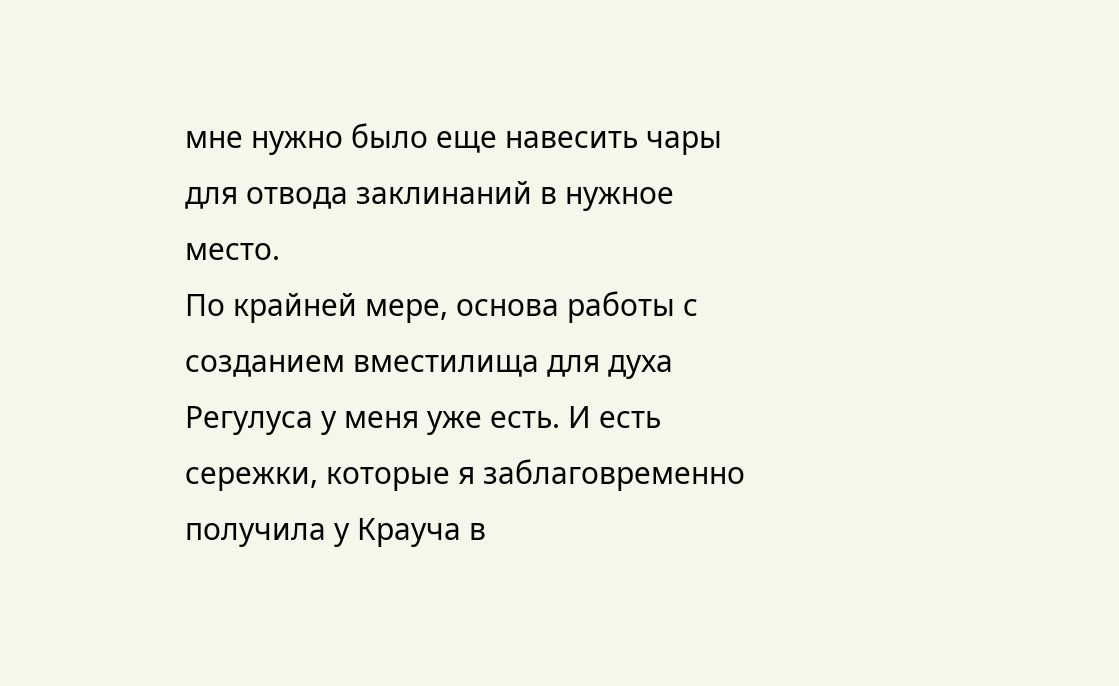мне нужно было еще навесить чары для отвода заклинаний в нужное место.
По крайней мере, основа работы с созданием вместилища для духа Регулуса у меня уже есть. И есть сережки, которые я заблаговременно получила у Крауча в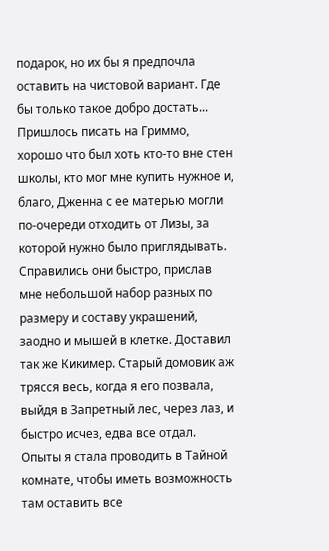подарок, но их бы я предпочла оставить на чистовой вариант. Где бы только такое добро достать...
Пришлось писать на Гриммо, хорошо что был хоть кто-то вне стен школы, кто мог мне купить нужное и, благо, Дженна с ее матерью могли по-очереди отходить от Лизы, за которой нужно было приглядывать.
Справились они быстро, прислав мне небольшой набор разных по размеру и составу украшений, заодно и мышей в клетке. Доставил так же Кикимер. Старый домовик аж трясся весь, когда я его позвала, выйдя в Запретный лес, через лаз, и быстро исчез, едва все отдал.
Опыты я стала проводить в Тайной комнате, чтобы иметь возможность там оставить все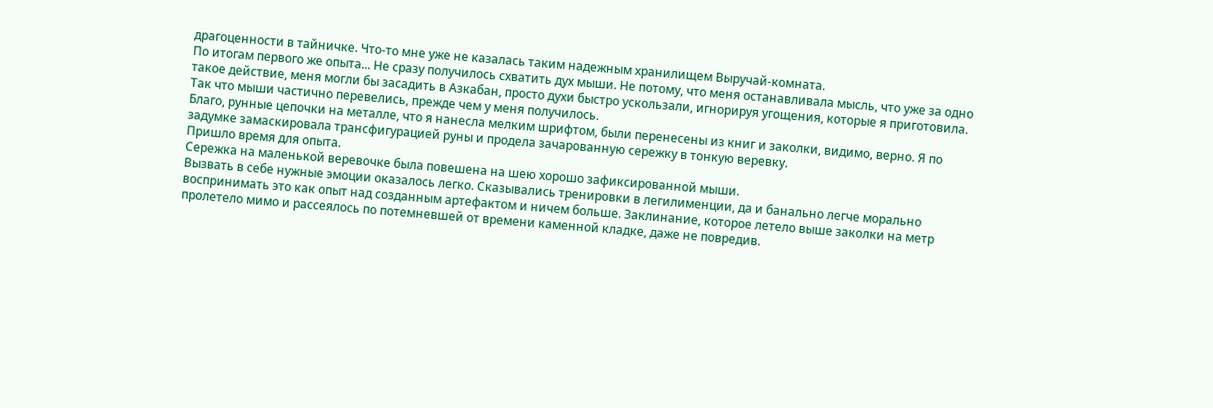драгоценности в тайничке. Что-то мне уже не казалась таким надежным хранилищем Выручай-комната.
По итогам первого же опыта... Не сразу получилось схватить дух мыши. Не потому, что меня останавливала мысль, что уже за одно такое действие, меня могли бы засадить в Азкабан, просто духи быстро ускользали, игнорируя угощения, которые я приготовила. Так что мыши частично перевелись, прежде чем у меня получилось.
Благо, рунные цепочки на металле, что я нанесла мелким шрифтом, были перенесены из книг и заколки, видимо, верно. Я по задумке замаскировала трансфигурацией руны и продела зачарованную сережку в тонкую веревку.
Пришло время для опыта.
Сережка на маленькой веревочке была повешена на шею хорошо зафиксированной мыши.
Вызвать в себе нужные эмоции оказалось легко. Сказывались тренировки в легилименции, да и банально легче морально воспринимать это как опыт над созданным артефактом и ничем больше. Заклинание, которое летело выше заколки на метр пролетело мимо и рассеялось по потемневшей от времени каменной кладке, даже не повредив.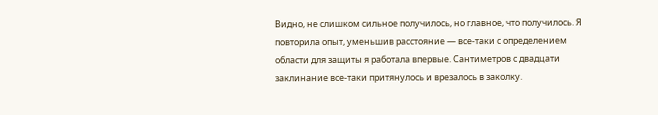Видно, не слишком сильное получилось, но главное, что получилось. Я повторила опыт, уменьшив расстояние — все-таки с определением области для защиты я работала впервые. Сантиметров с двадцати заклинание все-таки притянулось и врезалось в заколку.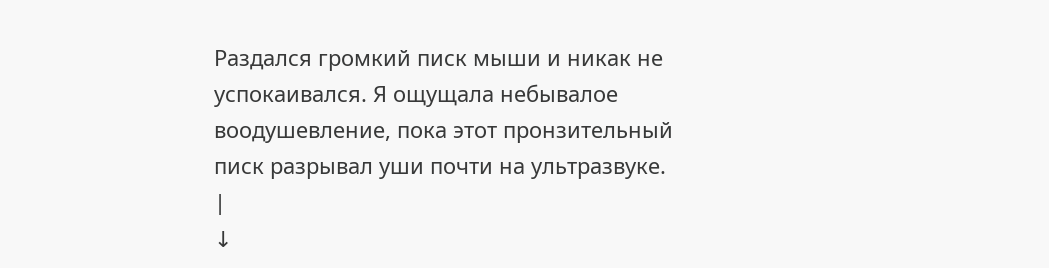Раздался громкий писк мыши и никак не успокаивался. Я ощущала небывалое воодушевление, пока этот пронзительный писк разрывал уши почти на ультразвуке.
|
↓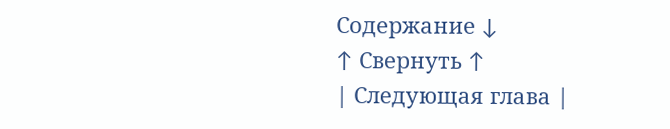Содержание ↓
↑ Свернуть ↑
| Следующая глава |